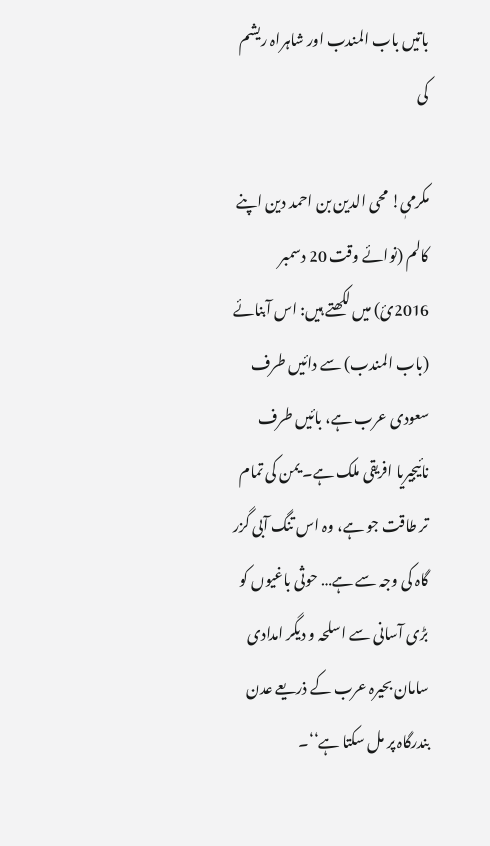باتیں باب المندب اور شاہراہ ریشم کی

مکرمیٖ! محی الدین بن احمد دین اپنے کالم (نوائے وقت 20 دسمبر 2016ئ) میں لکھتے ہیں: اس آبنائے (باب المندب) سے دائیں طرف سعودی عرب ہے، بائیں طرف نائیجیریا افریقی ملک ہے۔ یمن کی تمام تر طاقت جو ہے، وہ اس تنگ آبی گزر گاہ کی وجہ سے ہے… حوثی باغیوں کو بڑی آسانی سے اسلحہ و دیگر امدادی سامان بحیرہ عرب کے ذریعے عدن بندرگاہ پر مل سکتا ہے‘‘۔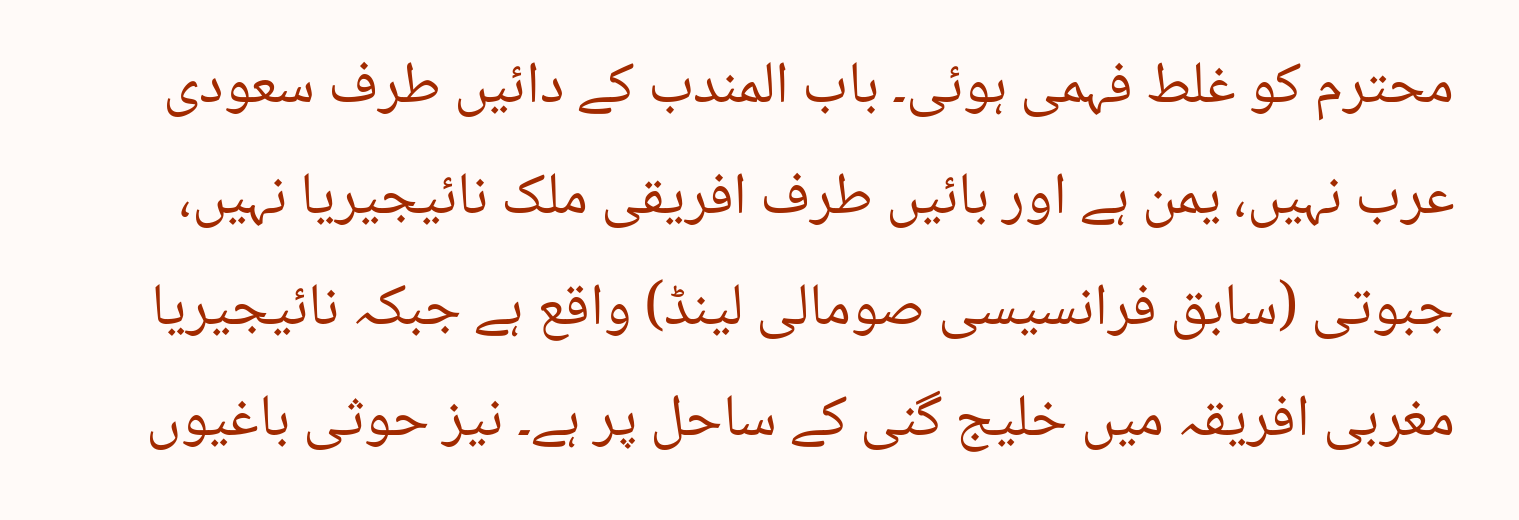محترم کو غلط فہمی ہوئی۔ باب المندب کے دائیں طرف سعودی عرب نہیں، یمن ہے اور بائیں طرف افریقی ملک نائیجیریا نہیں، جبوتی (سابق فرانسیسی صومالی لینڈ) واقع ہے جبکہ نائیجیریا مغربی افریقہ میں خلیج گنی کے ساحل پر ہے۔ نیز حوثی باغیوں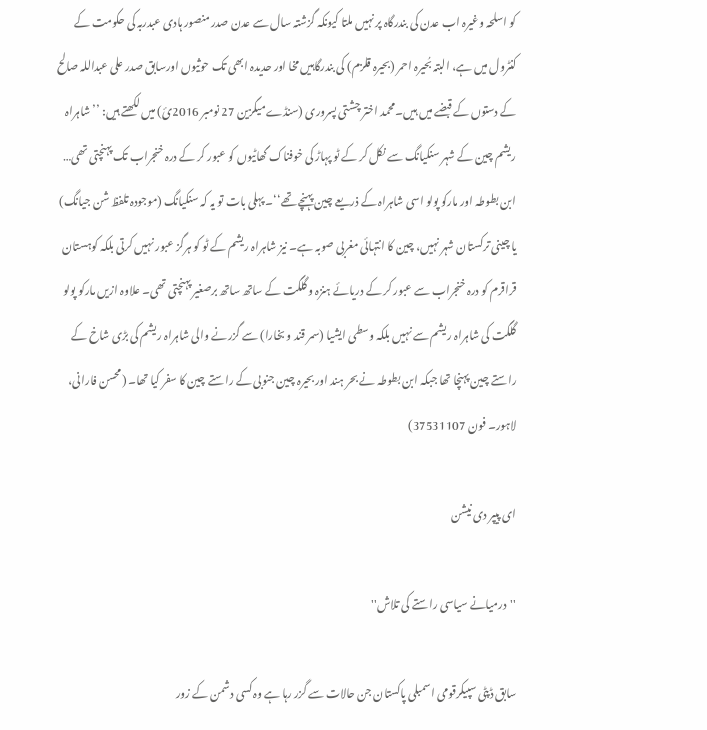کو اسلحہ وغیرہ اب عدن کی بندرگاہ پر نہیں ملتا کیونکہ گزشتہ سال سے عدن صدر منصور ہادی عبدربہ کی حکومت کے کنٹرول میں ہے، البتہ بُحیرہ احمر (بحیرہ قلزم) کی بندرگاہیں مخا اور حدیدہ ابھی تک حوثیوں اورسابق صدر علی عبداللہ صالح کے دستوں کے قبضے میں ہیں۔محمد اختر چشتی پسروری (سنڈے میگزین 27 نومبر 2016ئ) میں لکھتے ہیں: ’’شاہراہ ریشم چین کے شہر سنکیانگ سے نکل کر کے ٹو پہاڑ کی خوفناک گھاٹیوں کو عبور کر کے درہ خنجراب تک پہنچتی تھی… ابن بطوطہ اور مارکو پولو اسی شاہراہ کے ذریعے چین پہنچے تھے‘‘۔ پہلی بات تو یہ کہ سنکیانگ (موجودہ تلفظ شن جیانگ) یا چینی ترکستان شہر نہیں، چین کا انتہائی مغربی صوبہ ہے۔ نیز شاہراہ ریشم کے ٹو کو ہرگز عبور نہیں کرتی بلکہ کوہستان قراقرم کو درہ خنجراب سے عبور کر کے دریائے ہنزہ و گلگت کے ساتھ ساتھ برصغیر پہنچتی تھی۔ علاوہ ازیں مارکو پولو گلگت کی شاہراہ ریشم سے نہیں بلکہ وسطی ایشیا (سمر قند و بخارا) سے گزرنے والی شاہراہ ریشم کی بڑی شاخ کے راستے چین پہنچا تھا جبکہ ابن بطوطہ نے بحر ہند اور بحیرہ چین جنوبی کے راستے چین کا سفر کیا تھا۔ (محسن فارانی، لاہور۔ فون 37531107)

ای پیپر دی نیشن

''درمیانے سیاسی راستے کی تلاش''

سابق ڈپٹی سپیکرقومی اسمبلی پاکستان جن حالات سے گزر رہا ہے وہ کسی دشمن کے زور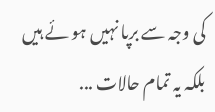کی وجہ سے برپا نہیں ہو ئے ہیں بلکہ یہ تمام حالات ...